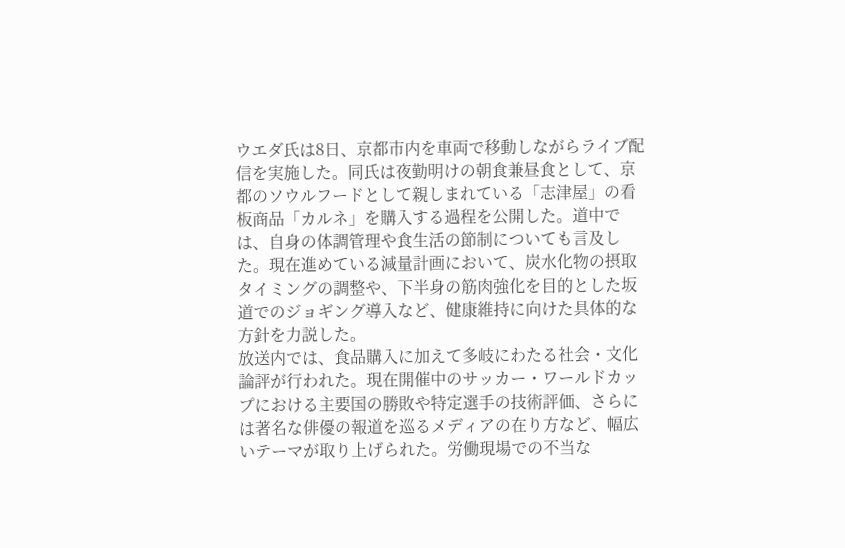ウエダ氏は8日、京都市内を車両で移動しながらライブ配信を実施した。同氏は夜勤明けの朝食兼昼食として、京都のソウルフードとして親しまれている「志津屋」の看板商品「カルネ」を購入する過程を公開した。道中では、自身の体調管理や食生活の節制についても言及した。現在進めている減量計画において、炭水化物の摂取タイミングの調整や、下半身の筋肉強化を目的とした坂道でのジョギング導入など、健康維持に向けた具体的な方針を力説した。
放送内では、食品購入に加えて多岐にわたる社会・文化論評が行われた。現在開催中のサッカー・ワールドカップにおける主要国の勝敗や特定選手の技術評価、さらには著名な俳優の報道を巡るメディアの在り方など、幅広いテーマが取り上げられた。労働現場での不当な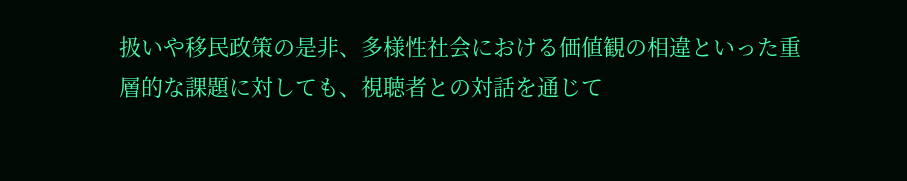扱いや移民政策の是非、多様性社会における価値観の相違といった重層的な課題に対しても、視聴者との対話を通じて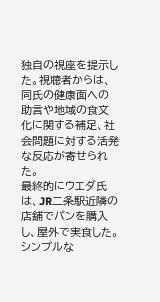独自の視座を提示した。視聴者からは、同氏の健康面への助言や地域の食文化に関する補足、社会問題に対する活発な反応が寄せられた。
最終的にウエダ氏は、JR二条駅近隣の店舗でパンを購入し、屋外で実食した。シンプルな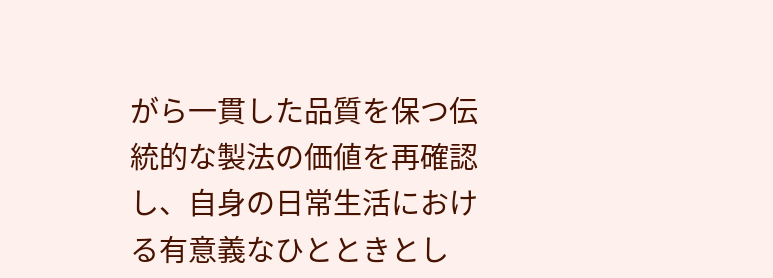がら一貫した品質を保つ伝統的な製法の価値を再確認し、自身の日常生活における有意義なひとときとし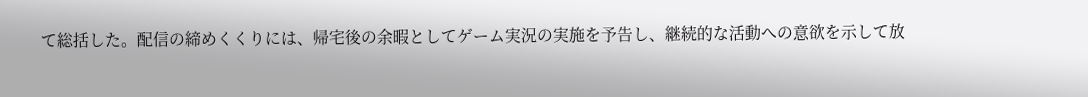て総括した。配信の締めくくりには、帰宅後の余暇としてゲーム実況の実施を予告し、継続的な活動への意欲を示して放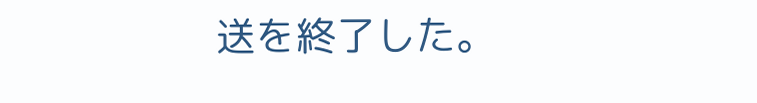送を終了した。